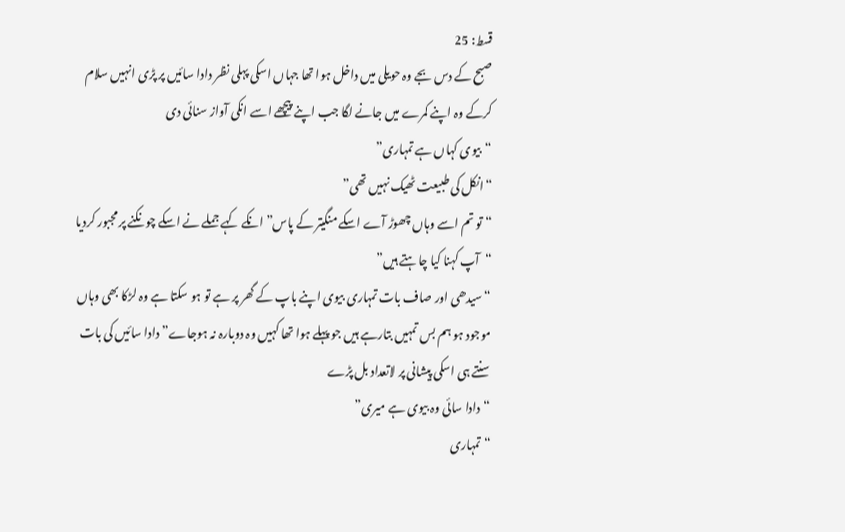قسط: 25
صبح کے دس بجے وہ حویلی میں داخل ہوا تھا جہاں اسکی پہلی نظر دادا سائیں پر پڑی انہیں سلام کرکے وہ اپنے کمرے میں جانے لگا جب اپنے پیچھے اسے انکی آواز سنائی دی
“بیوی کہاں ہے تمہاری”
“انکل کی طبیعت ٹھیک نہیں تھی”
“تو تم اسے وہاں چھوڑ آے اسکے منگیتر کے پاس” انکے کہے جملے نے اسکے چونکنے پر مجبور کردیا
“آپ کہنا کیا چاہتے ہیں”
“سیدھی اور صاف بات تمہاری بیوی اپنے باپ کے گھر پر ہے تو ہو سکتا ہے وہ لڑکا بھی وہاں موجود ہو ہم بس تمہیں بتارہے ہیں جو پہلے ہوا تھا کہیں وہ دوبارہ نہ ہوجاے” دادا سائیں کی بات سنتے ہی اسکی پیشانی پر لاتعداد بل پڑے
“دادا سائی وہ بیوی ہے میری”
“تمہاری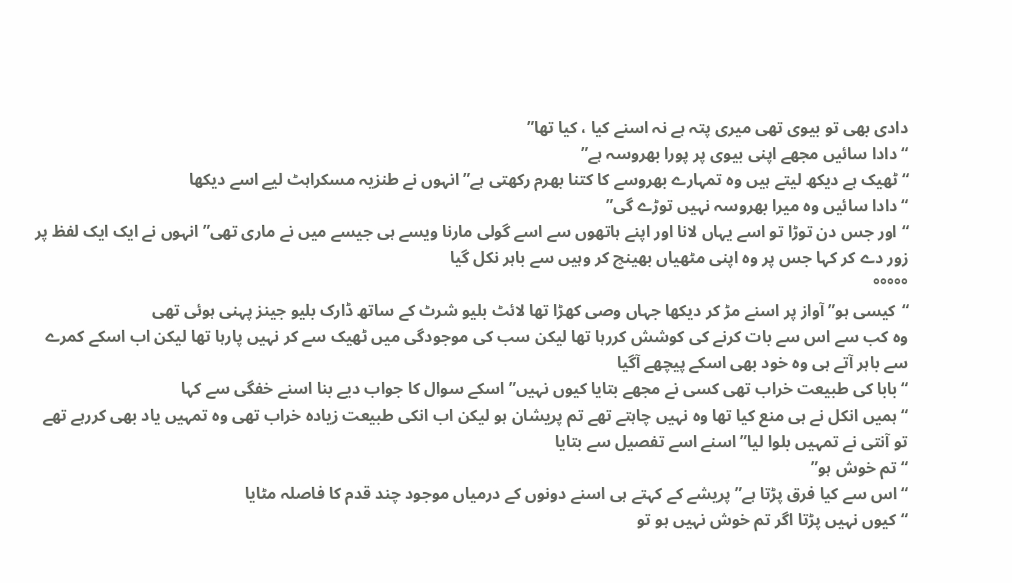دادی بھی تو بیوی تھی میری پتہ ہے نہ اسنے کیا ، کیا تھا”
“دادا سائیں مجھے اپنی بیوی پر پورا بھروسہ ہے”
“ٹھیک ہے دیکھ لیتے ہیں وہ تمہارے بھروسے کا کتنا بھرم رکھتی ہے” انہوں نے طنزیہ مسکراہٹ لیے اسے دیکھا
“دادا سائیں وہ میرا بھروسہ نہیں توڑے گی”
“اور جس دن توڑا تو اسے یہاں لانا اور اپنے ہاتھوں سے اسے گولی مارنا ویسے ہی جیسے میں نے ماری تھی” انہوں نے ایک ایک لفظ پر زور دے کر کہا جس پر وہ اپنی مٹھیاں بھینچ کر وہیں سے باہر نکل گیا
°°°°°
“کیسی ہو” آواز پر اسنے مڑ کر دیکھا جہاں وصی کھڑا تھا لائٹ بلیو شرٹ کے ساتھ ڈارک بلیو جینز پہنی ہوئی تھی
وہ کب سے اس سے بات کرنے کی کوشش کررہا تھا لیکن سب کی موجودگی میں ٹھیک سے کر نہیں پارہا تھا لیکن اب اسکے کمرے سے باہر آتے ہی وہ خود بھی اسکے پیچھے آگیا
“بابا کی طبیعت خراب تھی کسی نے مجھے بتایا کیوں نہیں” اسکے سوال کا جواب دیے بنا اسنے خفگی سے کہا
“ہمیں انکل نے ہی منع کیا تھا وہ نہیں چاہتے تھے تم پریشان ہو لیکن اب انکی طبیعت زیادہ خراب تھی وہ تمہیں یاد بھی کررہے تھے تو آنتی نے تمہیں بلوا لیا” اسنے اسے تفصیل سے بتایا
“تم خوش ہو”
“اس سے کیا فرق پڑتا ہے”پریشے کے کہتے ہی اسنے دونوں کے درمیاں موجود چند قدم کا فاصلہ مٹایا
“کیوں نہیں پڑتا اگر تم خوش نہیں ہو تو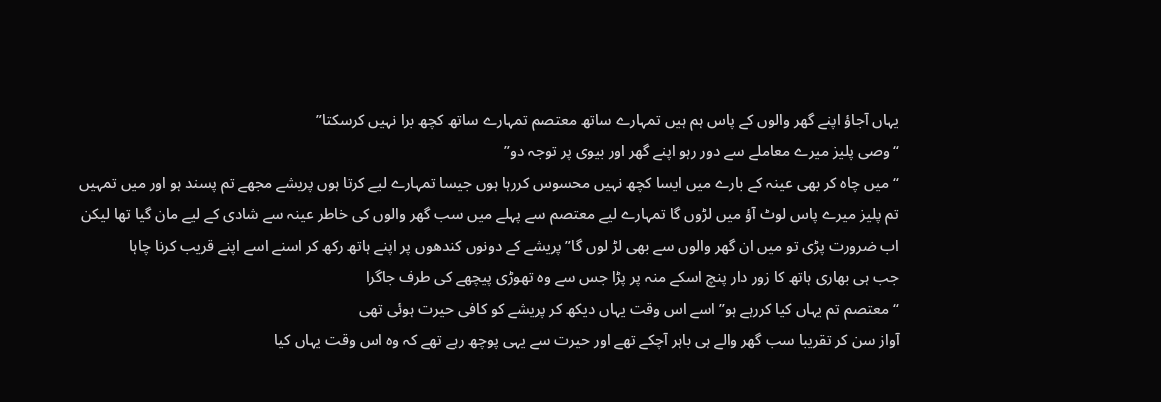یہاں آجاؤ اپنے گھر والوں کے پاس ہم ہیں تمہارے ساتھ معتصم تمہارے ساتھ کچھ برا نہیں کرسکتا”
“وصی پلیز میرے معاملے سے دور رہو اپنے گھر اور بیوی پر توجہ دو”
“میں چاہ کر بھی عینہ کے بارے میں ایسا کچھ نہیں محسوس کررہا ہوں جیسا تمہارے لیے کرتا ہوں پریشے مجھے تم پسند ہو اور میں تمہیں تم پلیز میرے پاس لوٹ آؤ میں لڑوں گا تمہارے لیے معتصم سے پہلے میں سب گھر والوں کی خاطر عینہ سے شادی کے لیے مان گیا تھا لیکن اب ضرورت پڑی تو میں ان گھر والوں سے بھی لڑ لوں گا” پریشے کے دونوں کندھوں پر اپنے ہاتھ رکھ کر اسنے اسے اپنے قریب کرنا چاہا
جب ہی بھاری ہاتھ کا زور دار پنچ اسکے منہ پر پڑا جس سے وہ تھوڑی پیچھے کی طرف جاگرا
“معتصم تم یہاں کیا کررہے ہو” اسے اس وقت یہاں دیکھ کر پریشے کو کافی حیرت ہوئی تھی
آواز سن کر تقریبا سب گھر والے ہی باہر آچکے تھے اور حیرت سے یہی پوچھ رہے تھے کہ وہ اس وقت یہاں کیا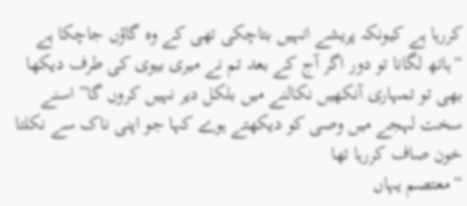کررہا ہے کیونکہ پریشے انہیں بتاچکی تھی کے وہ گاؤں جاچکا ہے
“ہاتھ لگانا تو دور اگر آج کے بعد تم نے میری بیوی کی طرف دیکھا بھی تو تمہاری آنکھیں نکالنے میں بلکل دیر نہیں کروں گا” اسنے سخت لہجے میں وصی کو دیکھتے ہوے کہا جو اپنی ناک سے نکلتا خون صاف کررہا تھا
“معتصم یہاں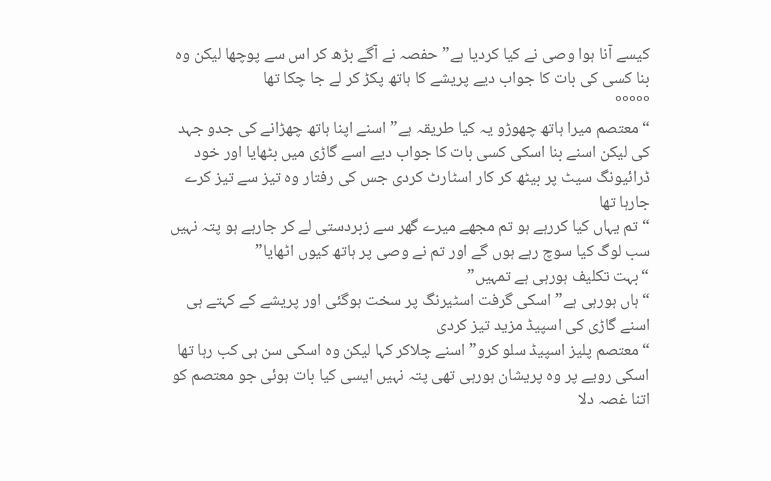کیسے آنا ہوا وصی نے کیا کردیا ہے” حفصہ نے آگے بڑھ کر اس سے پوچھا لیکن وہ بنا کسی کی بات کا جواب دیے پریشے کا ہاتھ پکڑ کر لے جا چکا تھا
°°°°°
“معتصم میرا ہاتھ چھوڑو یہ کیا طریقہ ہے” اسنے اپنا ہاتھ چھڑانے کی جدو جہد کی لیکن اسنے بنا اسکی کسی بات کا جواب دیے اسے گاڑی میں بٹھایا اور خود ڈرائیونگ سیٹ پر بیٹھ کر کار اسٹارٹ کردی جس کی رفتار وہ تیز سے تیز کرے جارہا تھا
“تم یہاں کیا کررہے ہو تم مجھے میرے گھر سے زبردستی لے کر جارہے ہو پتہ نہیں سب لوگ کیا سوچ رہے ہوں گے اور تم نے وصی پر ہاتھ کیوں اٹھایا”
“بہت تکلیف ہورہی ہے تمہیں”
“ہاں ہورہی ہے” اسکی گرفت اسٹیرنگ پر سخت ہوگئی اور پریشے کے کہتے ہی اسنے گاڑی کی اسپیڈ مزید تیز کردی
“معتصم پلیز اسپیڈ سلو کرو” اسنے چلاکر کہا لیکن وہ اسکی سن ہی کب رہا تھا
اسکی رویے پر وہ پریشان ہورہی تھی پتہ نہیں ایسی کیا بات ہوئی جو معتصم کو اتنا غصہ دلا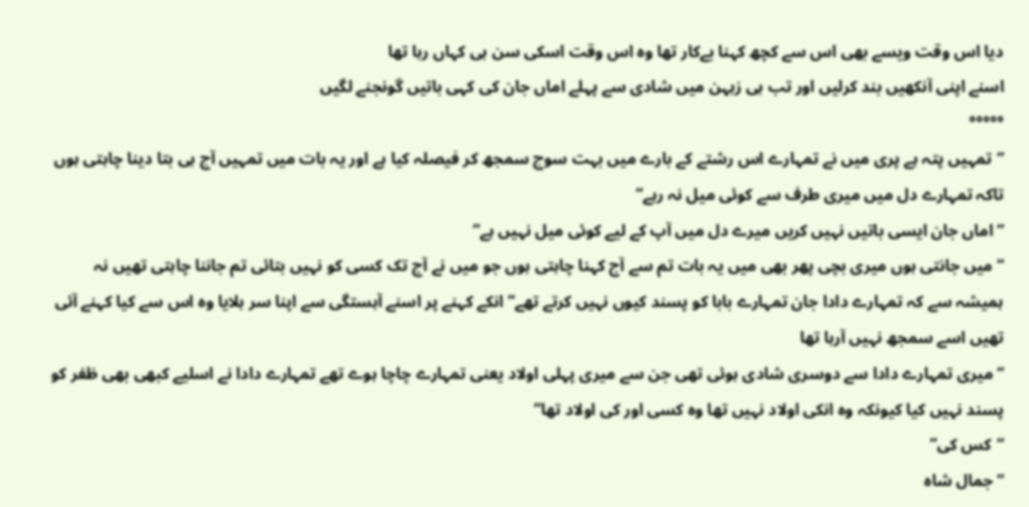دیا اس وقت ویسے بھی اس سے کچھ کہنا بےکار تھا وہ اس وقت اسکی سن ہی کہاں رہا تھا
اسنے اپنی آنکھیں بند کرلیں اور تب ہی زہہن میں شادی سے پہلے اماں جان کی کہی باتیں گونجنے لگیں
°°°°°
“تمہیں پتہ ہے پری میں نے تمہارے اس رشتے کے بارے میں بہت سوچ سمجھ کر فیصلہ کیا ہے اور یہ بات میں تمہیں آج ہی بتا دینا چاہتی ہوں تاکہ تمہارے دل میں میری طرف سے کوئی میل نہ رہے”
“اماں جان ایسی باتیں نہیں کریں میرے دل میں آپ کے لیے کوئی میل نہیں ہے”
“میں جانتی ہوں میری بچی پھر بھی میں یہ بات تم سے آج کہنا چاہتی ہوں جو میں نے آج تک کسی کو نہیں بتائی تم جاننا چاہتی تھیں نہ ہمیشہ سے کہ تمہارے دادا جان تمہارے بابا کو پسند کیوں نہیں کرتے تھے” انکے کہنے پر اسنے آہستگی سے اپنا سر ہلایا وہ اس سے کیا کہنے آئی تھیں اسے سمجھ نہیں آرہا تھا
“میری تمہارے دادا سے دوسری شادی ہوئی تھی جن سے میری پہلی اولاد یعنی تمہارے چاچا ہوے تھے تمہارے دادا نے اسلیے کبھی بھی ظفر کو پسند نہیں کیا کیونکہ وہ انکی اولاد نہیں تھا وہ کسی اور کی اولاد تھا”
“کس کی”
“جمال شاہ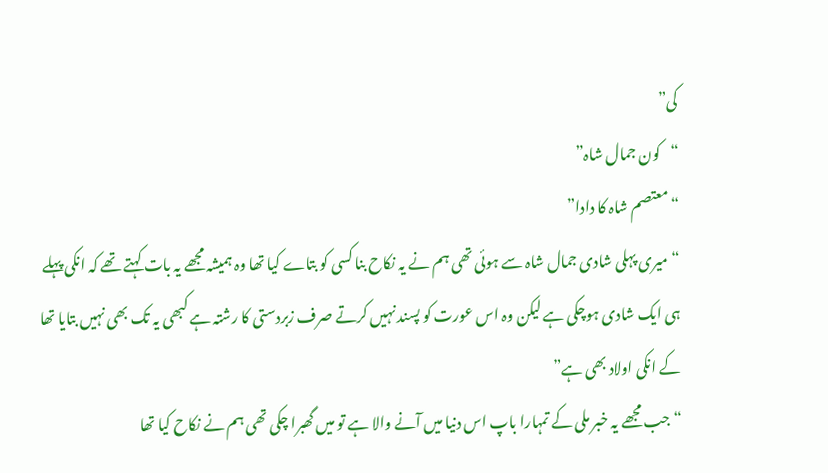کی”
“کون جمال شاہ”
“معتصم شاہ کا دادا”
“میری پہلی شادی جمال شاہ سے ہوئی تھی ہم نے یہ نکاح بنا کسی کو بتاے کیا تھا وہ ہمیشہ مجھے یہ بات کہتے تھے کہ انکی پہلے ہی ایک شادی ہوچکی ہے لیکن وہ اس عورت کو پسند نہیں کرتے صرف زبردستی کا رشتہ ہے کبھی یہ تک بھی نہیں بتایا تھا کے انکی اولاد بھی ہے”
“جب مجھے یہ خبر ملی کے تمہارا باپ اس دنیا میں آنے والا ہے تو میں گھبرا چکی تھی ہم نے نکاح کیا تھا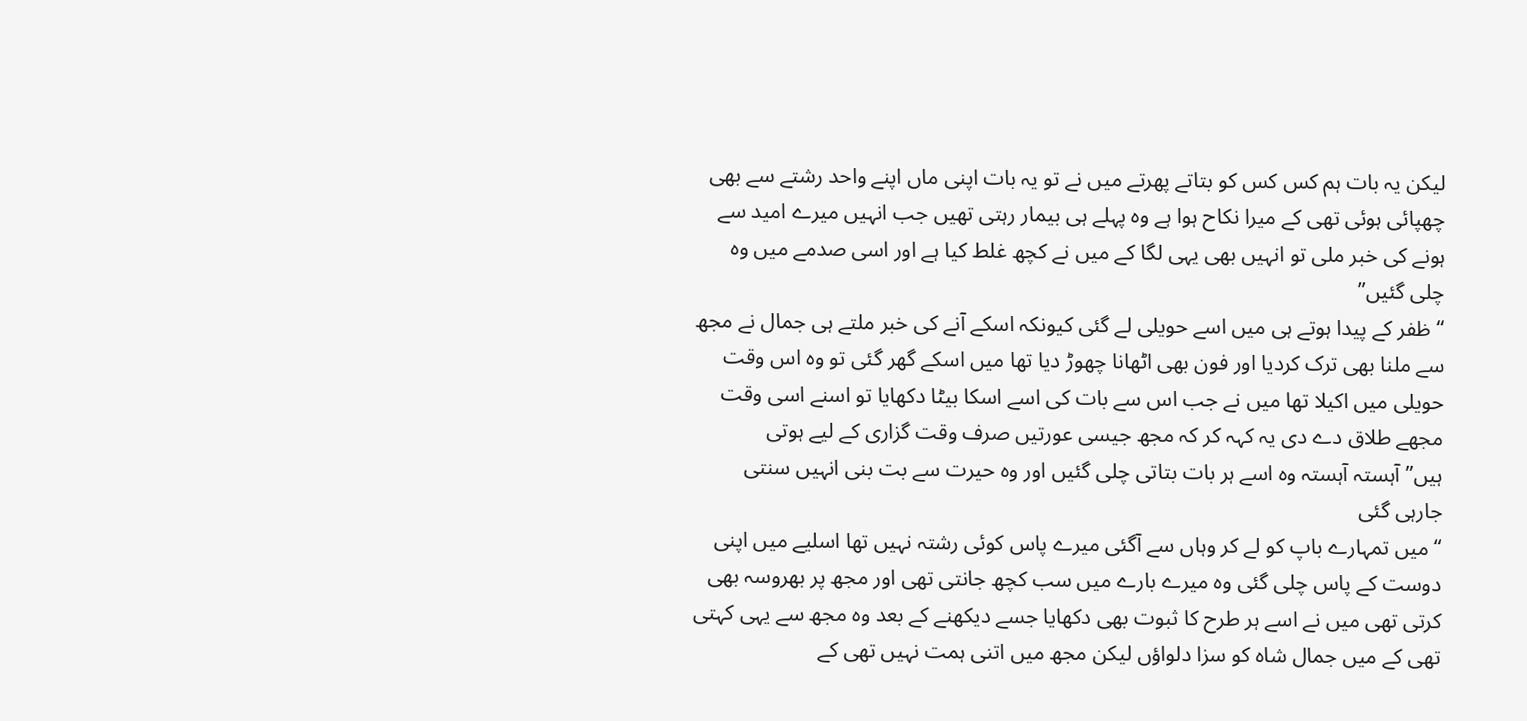لیکن یہ بات ہم کس کس کو بتاتے پھرتے میں نے تو یہ بات اپنی ماں اپنے واحد رشتے سے بھی چھپائی ہوئی تھی کے میرا نکاح ہوا ہے وہ پہلے ہی بیمار رہتی تھیں جب انہیں میرے امید سے ہونے کی خبر ملی تو انہیں بھی یہی لگا کے میں نے کچھ غلط کیا ہے اور اسی صدمے میں وہ چلی گئیں”
“ظفر کے پیدا ہوتے ہی میں اسے حویلی لے گئی کیونکہ اسکے آنے کی خبر ملتے ہی جمال نے مجھ سے ملنا بھی ترک کردیا اور فون بھی اٹھانا چھوڑ دیا تھا میں اسکے گھر گئی تو وہ اس وقت حویلی میں اکیلا تھا میں نے جب اس سے بات کی اسے اسکا بیٹا دکھایا تو اسنے اسی وقت مجھے طلاق دے دی یہ کہہ کر کہ مجھ جیسی عورتیں صرف وقت گزاری کے لیے ہوتی ہیں”آہستہ آہستہ وہ اسے ہر بات بتاتی چلی گئیں اور وہ حیرت سے بت بنی انہیں سنتی جارہی گئی
“میں تمہارے باپ کو لے کر وہاں سے آگئی میرے پاس کوئی رشتہ نہیں تھا اسلیے میں اپنی دوست کے پاس چلی گئی وہ میرے بارے میں سب کچھ جانتی تھی اور مجھ پر بھروسہ بھی کرتی تھی میں نے اسے ہر طرح کا ثبوت بھی دکھایا جسے دیکھنے کے بعد وہ مجھ سے یہی کہتی تھی کے میں جمال شاہ کو سزا دلواؤں لیکن مجھ میں اتنی ہمت نہیں تھی کے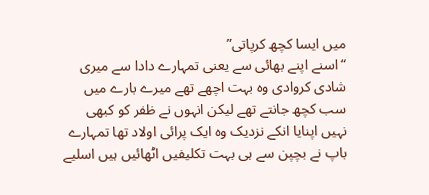میں ایسا کچھ کرپاتی”
“اسنے اپنے بھائی سے یعنی تمہارے دادا سے میری شادی کروادی وہ بہت اچھے تھے میرے بارے میں سب کچھ جانتے تھے لیکن انہوں نے ظفر کو کبھی نہیں اپنایا انکے نزدیک وہ ایک پرائی اولاد تھا تمہارے باپ نے بچپن سے ہی بہت تکلیفیں اٹھائیں ہیں اسلیے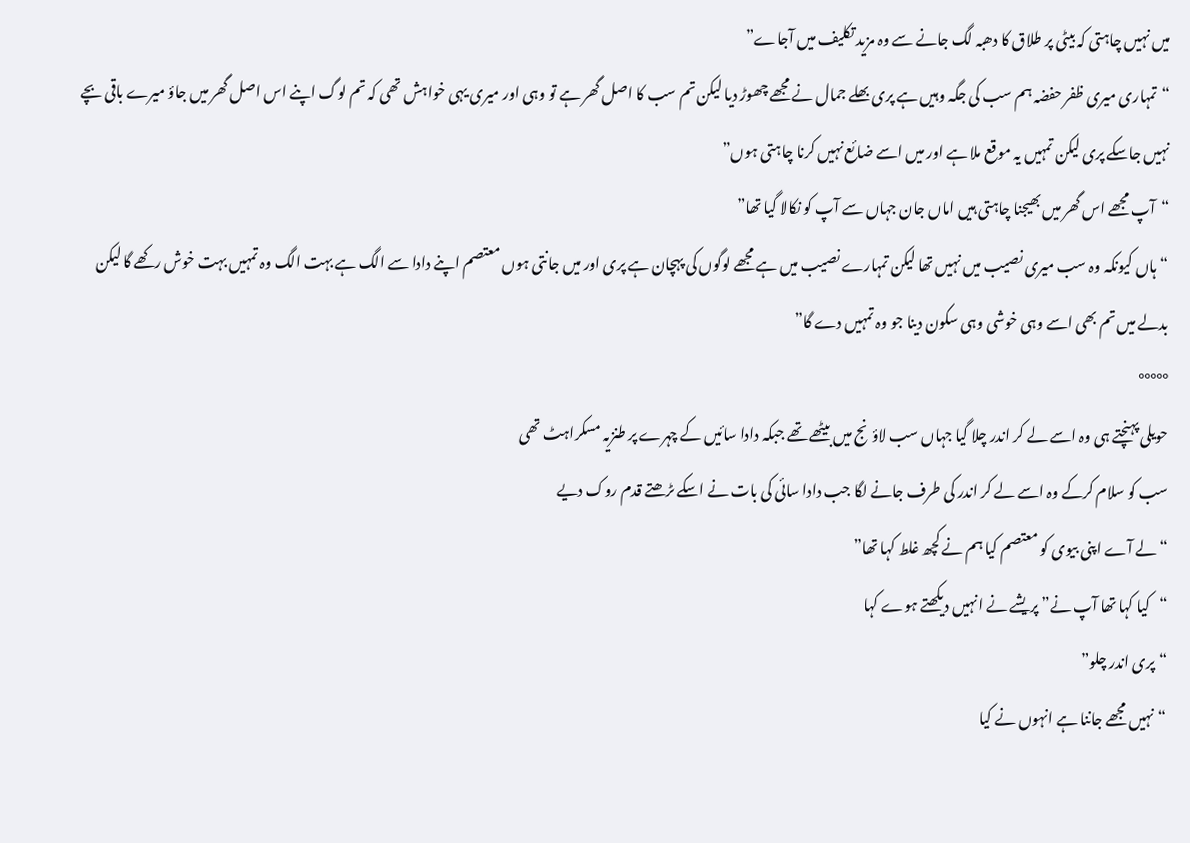میں نہیں چاہتی کہ بیٹی پر طلاق کا دھبہ لگ جانے سے وہ مزید تکلیف میں آجاے”
“تمہاری میری ظفر حفضہ ہم سب کی جگہ وہیں ہے پری بھلے جمال نے مجھے چھوڑ دیا لیکن تم سب کا اصل گھر ہے تو وہی اور میری یہی خواہش تھی کہ تم لوگ اپنے اس اصل گھر میں جاؤ میرے باقی بچے نہیں جاسکے پری لیکن تمہیں یہ موقع ملا ہے اور میں اسے ضائع نہیں کرنا چاہتی ہوں”
“آپ مجھے اس گھر میں بھیجنا چاہتی ہیں اماں جان جہاں سے آپ کو نکالا گیا تھا”
“ہاں کیونکہ وہ سب میری نصیب میں نہیں تھا لیکن تمہارے نصیب میں ہے مجھے لوگوں کی پہچان ہے پری اور میں جانتی ہوں معتصم اپنے دادا سے الگ ہے بہت الگ وہ تمہیں بہت خوش رکھے گا لیکن بدلے میں تم بھی اسے وہی خوشی وہی سکون دینا جو وہ تمہیں دے گا”
°°°°°
حویلی پہنچتے ہی وہ اسے لے کر اندر چلا گیا جہاں سب لاؤنج میں بیٹھے تھے جبکہ دادا سائیں کے چہرے پر طنزیہ مسکراہٹ تھی
سب کو سلام کرکے وہ اسے لے کر اندر کی طرف جانے لگا جب دادا سائی کی بات نے اسکے ںڑھتے قدم روک دیے
“لے آے اپنی بیوی کو معتصم کیا ہم نے کچھ غلط کہا تھا”
“کیا کہا تھا آپ نے” پریشے نے انہیں دیکھتے ہوے کہا
“پری اندر چلو”
“نہیں مجھے جاننا ہے انہوں نے کیا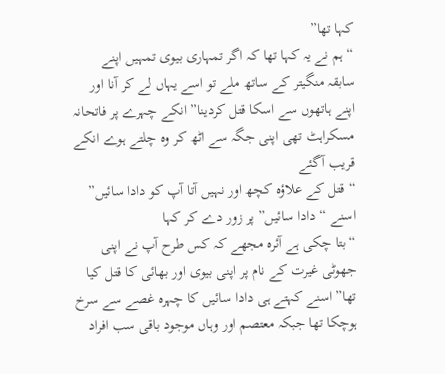کہا تھا”
“ہم نے یہ کہا تھا کہ اگر تمہاری بیوی تمہیں اپنے سابقہ منگیتر کے ساتھ ملے تو اسے یہاں لے کر آنا اور اپنے ہاتھوں سے اسکا قتل کردینا” انکے چہرے پر فاتحانہ مسکراہٹ تھی اپنی جگہ سے اٹھ کر وہ چلتے ہوے انکے قریب آگئے
“قتل کے علاؤہ کچھ اور نہیں آتا آپ کو دادا سائیں” اسنے “دادا سائیں” پر زور دے کر کہا
“بتا چکی ہے آئرہ مجھے کہ کس طرح آپ نے اپنی جھوٹی غیرت کے نام پر اپنی بیوی اور بھائی کا قتل کیا تھا” اسنے کہتے ہی دادا سائیں کا چہرہ غصے سے سرخ ہوچکا تھا جبکہ معتصم اور وہاں موجود باقی سب افراد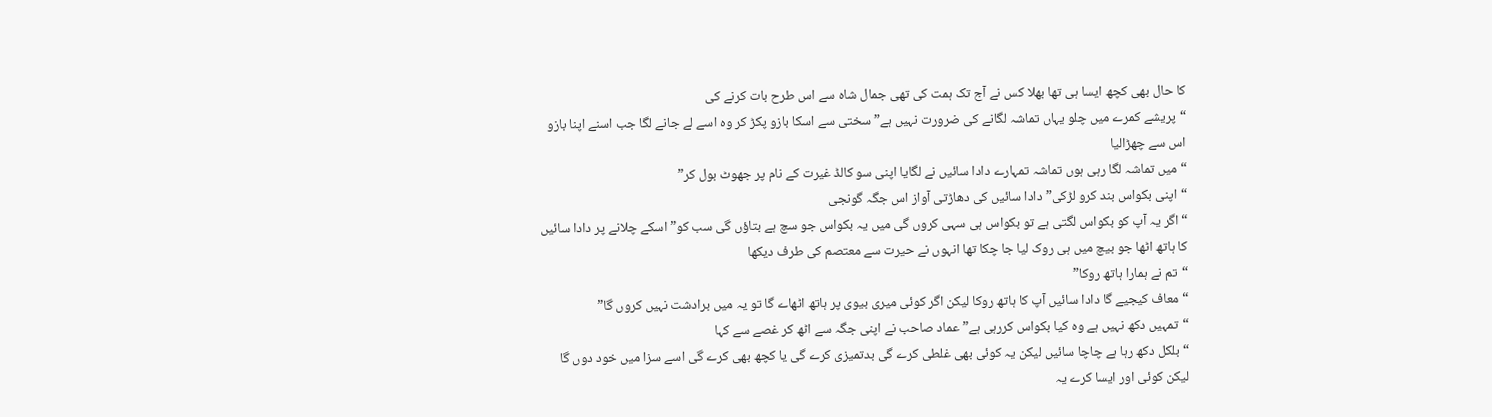کا حال بھی کچھ ایسا ہی تھا بھلا کس نے آج تک ہمت کی تھی جمال شاہ سے اس طرح بات کرنے کی
“پریشے کمرے میں چلو یہاں تماشہ لگانے کی ضرورت نہیں ہے” سختی سے اسکا بازو پکڑ کر وہ اسے لے جانے لگا جب اسنے اپنا بازو اس سے چھڑالیا
“میں تماشہ لگا رہی ہوں تماشہ تمہارے دادا سائیں نے لگایا اپنی سو کالڈ غیرت کے نام پر جھوٹ بول کر”
“اپنی بکواس بند کرو لڑکی” دادا سائیں کی دھاڑتی آواز اس جگہ گونجی
“اگر یہ آپ کو بکواس لگتی ہے تو بکواس ہی سہی کروں گی میں یہ بکواس جو سچ ہے بتاؤں گی سب کو” اسکے چلانے پر دادا سائیں کا ہاتھ اٹھا جو بیچ میں ہی روک لیا جا چکا تھا انہوں نے حیرت سے معتصم کی طرف دیکھا
“تم نے ہمارا ہاتھ روکا”
“معاف کیجیے گا دادا سائیں آپ کا ہاتھ روکا لیکن اگر کوئی میری بیوی پر ہاتھ اٹھاے گا تو یہ میں برادشت نہیں کروں گا”
“تمہیں دکھ نہیں ہے وہ کیا بکواس کررہی ہے” عماد صاحب نے اپنی جگہ سے اٹھ کر غصے سے کہا
“بلکل دکھ رہا ہے چاچا سائیں لیکن یہ کوئی بھی غلطی کرے گی بدتمیزی کرے گی یا کچھ بھی کرے گی اسے سزا میں خود دوں گا لیکن کوئی اور ایسا کرے یہ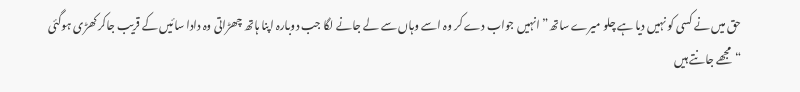حق میں نے کسی کو نہیں دیا ہے چلو میرے ساتھ” انہیں جواب دے کر وہ اسے وہاں سے لے جانے لگا جب دوبارہ اپنا ہاتھ چھڑاتی وہ دادا سائیں کے قریب جاکر کھڑی ہوگئی
“مجھے جانتے ہیں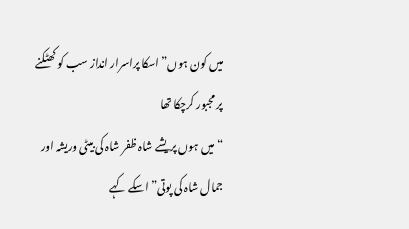میں کون ہوں” اسکا پراسرار انداز سب کو کھٹکنے پر مجبور کرچکا تھا
“میں ہوں پریشے شاہ ظفر شاہ کی بیٹی وریشہ اور جمال شاہ کی پوتی” اسکے کہے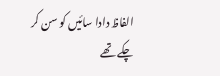الفاظ دادا سائیں کو سن کر چکے تھے